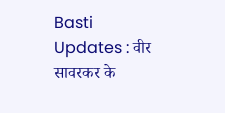Basti Updates : वीर सावरकर के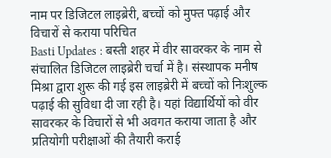नाम पर डिजिटल लाइब्रेरी, बच्चों को मुफ्त पढ़ाई और विचारों से कराया परिचित
Basti Updates : बस्ती शहर में वीर सावरकर के नाम से संचालित डिजिटल लाइब्रेरी चर्चा में है। संस्थापक मनीष मिश्रा द्वारा शुरू की गई इस लाइब्रेरी में बच्चों को निःशुल्क पढ़ाई की सुविधा दी जा रही है। यहां विद्यार्थियों को वीर सावरकर के विचारों से भी अवगत कराया जाता है और प्रतियोगी परीक्षाओं की तैयारी कराई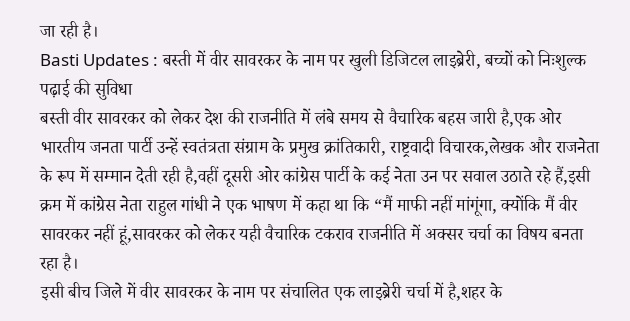जा रही है।
Basti Updates : बस्ती में वीर सावरकर के नाम पर खुली डिजिटल लाइब्रेरी, बच्चों को निःशुल्क पढ़ाई की सुविधा
बस्ती वीर सावरकर को लेकर देश की राजनीति में लंबे समय से वैचारिक बहस जारी है,एक ओर भारतीय जनता पार्टी उन्हें स्वतंत्रता संग्राम के प्रमुख क्रांतिकारी, राष्ट्रवादी विचारक,लेखक और राजनेता के रूप में सम्मान देती रही है,वहीं दूसरी ओर कांग्रेस पार्टी के कई नेता उन पर सवाल उठाते रहे हैं,इसी क्रम में कांग्रेस नेता राहुल गांधी ने एक भाषण में कहा था कि “मैं माफी नहीं मांगूंगा, क्योंकि मैं वीर सावरकर नहीं हूं,सावरकर को लेकर यही वैचारिक टकराव राजनीति में अक्सर चर्चा का विषय बनता रहा है।
इसी बीच जिले में वीर सावरकर के नाम पर संचालित एक लाइब्रेरी चर्चा में है,शहर के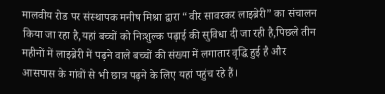मालवीय रोड पर संस्थापक मनीष मिश्रा द्वारा “वीर सावरकर लाइब्रेरी” का संचालन किया जा रहा है,यहां बच्चों को निःशुल्क पढ़ाई की सुविधा दी जा रही है,पिछले तीन महीनों में लाइब्रेरी में पढ़ने वाले बच्चों की संख्या में लगातार वृद्धि हुई है और आसपास के गांवों से भी छात्र पढ़ने के लिए यहां पहुंच रहे हैं।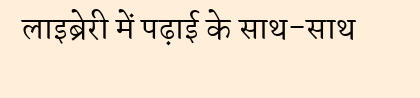लाइब्रेरी में पढ़ाई के साथ-साथ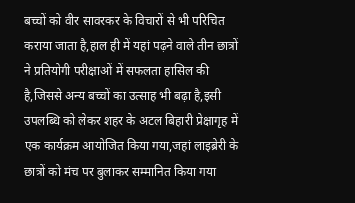बच्चों को वीर सावरकर के विचारों से भी परिचित कराया जाता है,हाल ही में यहां पढ़ने वाले तीन छात्रों ने प्रतियोगी परीक्षाओं में सफलता हासिल की है,जिससे अन्य बच्चों का उत्साह भी बढ़ा है,इसी उपलब्धि को लेकर शहर के अटल बिहारी प्रेक्षागृह में एक कार्यक्रम आयोजित किया गया,जहां लाइब्रेरी के छात्रों को मंच पर बुलाकर सम्मानित किया गया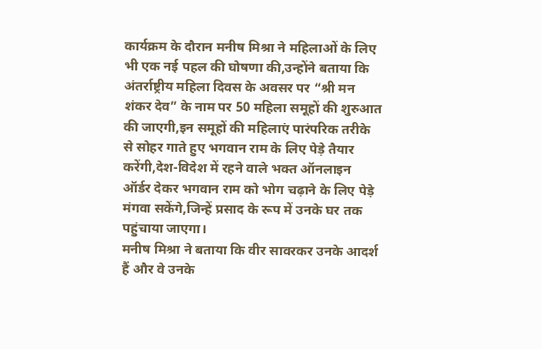कार्यक्रम के दौरान मनीष मिश्रा ने महिलाओं के लिए भी एक नई पहल की घोषणा की,उन्होंने बताया कि अंतर्राष्ट्रीय महिला दिवस के अवसर पर “श्री मन शंकर देव” के नाम पर 50 महिला समूहों की शुरुआत की जाएगी,इन समूहों की महिलाएं पारंपरिक तरीके से सोहर गाते हुए भगवान राम के लिए पेड़े तैयार करेंगी,देश-विदेश में रहने वाले भक्त ऑनलाइन ऑर्डर देकर भगवान राम को भोग चढ़ाने के लिए पेड़े मंगवा सकेंगे,जिन्हें प्रसाद के रूप में उनके घर तक पहुंचाया जाएगा।
मनीष मिश्रा ने बताया कि वीर सावरकर उनके आदर्श हैं और वे उनके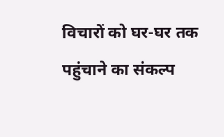विचारों को घर-घर तक पहुंचाने का संकल्प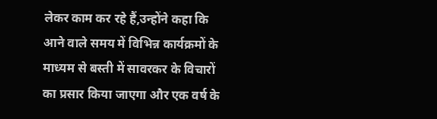लेकर काम कर रहे हैं,उन्होंने कहा कि आने वाले समय में विभिन्न कार्यक्रमों के माध्यम से बस्ती में सावरकर के विचारों का प्रसार किया जाएगा और एक वर्ष के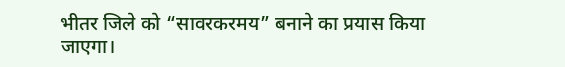भीतर जिले को “सावरकरमय” बनाने का प्रयास किया जाएगा।